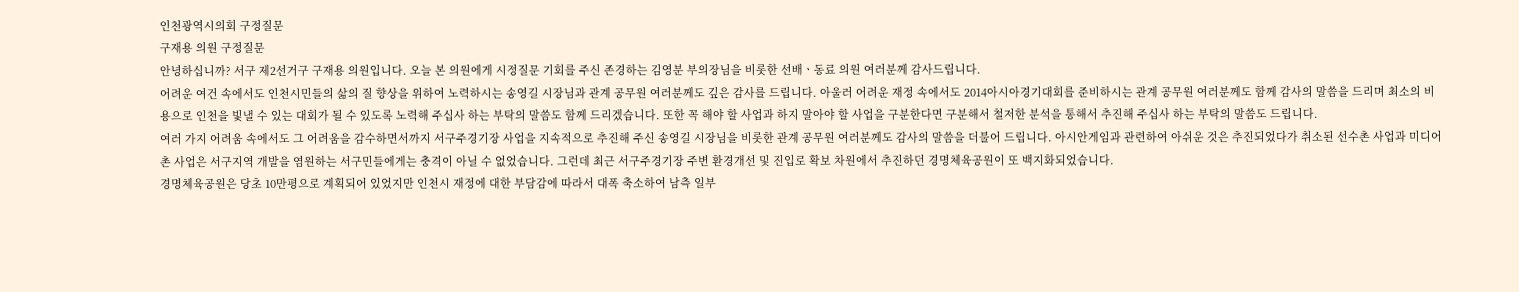인천광역시의회 구정질문
구재용 의원 구정질문
안녕하십니까? 서구 제2선거구 구재용 의원입니다. 오늘 본 의원에게 시정질문 기회를 주신 존경하는 김영분 부의장님을 비롯한 선배ㆍ동료 의원 여러분께 감사드립니다.
어려운 여건 속에서도 인천시민들의 삶의 질 향상을 위하여 노력하시는 송영길 시장님과 관계 공무원 여러분께도 깊은 감사를 드립니다. 아울러 어려운 재정 속에서도 2014아시아경기대회를 준비하시는 관계 공무원 여러분께도 함께 감사의 말씀을 드리며 최소의 비용으로 인천을 빛낼 수 있는 대회가 될 수 있도록 노력해 주십사 하는 부탁의 말씀도 함께 드리겠습니다. 또한 꼭 해야 할 사업과 하지 말아야 할 사업을 구분한다면 구분해서 철저한 분석을 통해서 추진해 주십사 하는 부탁의 말씀도 드립니다.
여러 가지 어려움 속에서도 그 어려움을 감수하면서까지 서구주경기장 사업을 지속적으로 추진해 주신 송영길 시장님을 비롯한 관계 공무원 여러분께도 감사의 말씀을 더불어 드립니다. 아시안게임과 관련하여 아쉬운 것은 추진되었다가 취소된 선수촌 사업과 미디어촌 사업은 서구지역 개발을 염원하는 서구민들에게는 충격이 아닐 수 없었습니다. 그런데 최근 서구주경기장 주변 환경개선 및 진입로 확보 차원에서 추진하던 경명체육공원이 또 백지화되었습니다.
경명체육공원은 당초 10만평으로 계획되어 있었지만 인천시 재정에 대한 부담감에 따라서 대폭 축소하여 남측 일부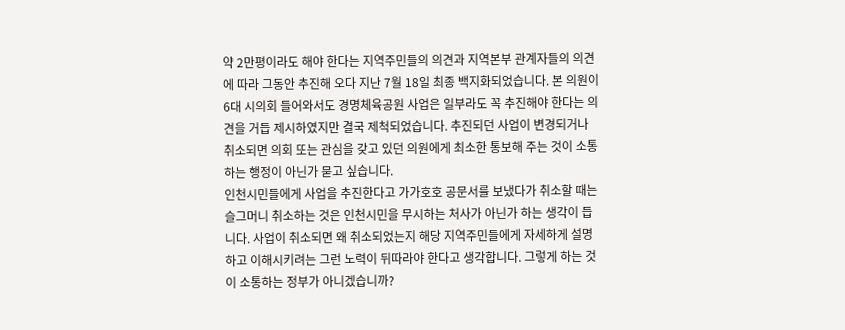약 2만평이라도 해야 한다는 지역주민들의 의견과 지역본부 관계자들의 의견에 따라 그동안 추진해 오다 지난 7월 18일 최종 백지화되었습니다. 본 의원이 6대 시의회 들어와서도 경명체육공원 사업은 일부라도 꼭 추진해야 한다는 의견을 거듭 제시하였지만 결국 제척되었습니다. 추진되던 사업이 변경되거나 취소되면 의회 또는 관심을 갖고 있던 의원에게 최소한 통보해 주는 것이 소통하는 행정이 아닌가 묻고 싶습니다.
인천시민들에게 사업을 추진한다고 가가호호 공문서를 보냈다가 취소할 때는 슬그머니 취소하는 것은 인천시민을 무시하는 처사가 아닌가 하는 생각이 듭니다. 사업이 취소되면 왜 취소되었는지 해당 지역주민들에게 자세하게 설명하고 이해시키려는 그런 노력이 뒤따라야 한다고 생각합니다. 그렇게 하는 것이 소통하는 정부가 아니겠습니까?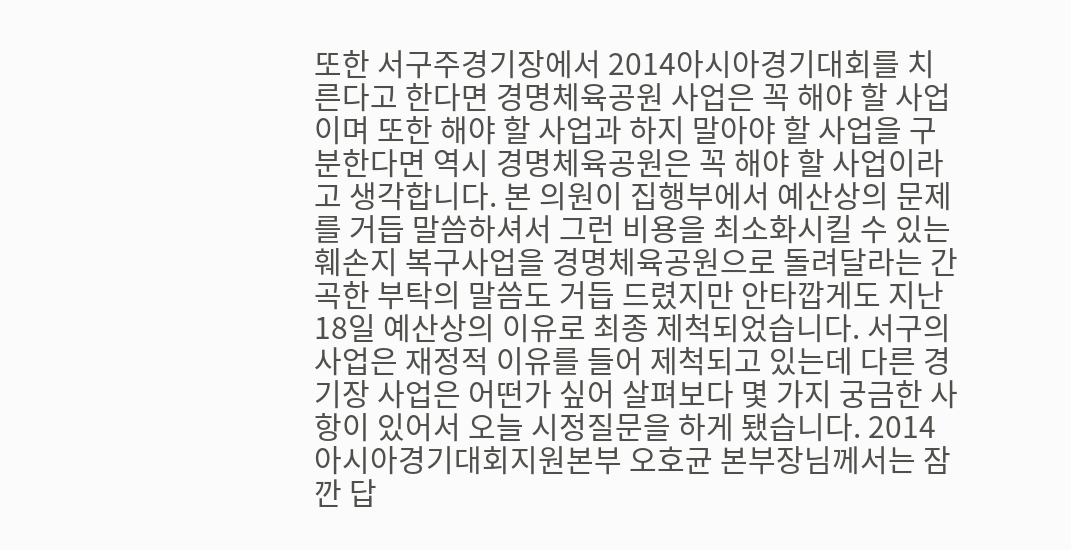또한 서구주경기장에서 2014아시아경기대회를 치른다고 한다면 경명체육공원 사업은 꼭 해야 할 사업이며 또한 해야 할 사업과 하지 말아야 할 사업을 구분한다면 역시 경명체육공원은 꼭 해야 할 사업이라고 생각합니다. 본 의원이 집행부에서 예산상의 문제를 거듭 말씀하셔서 그런 비용을 최소화시킬 수 있는 훼손지 복구사업을 경명체육공원으로 돌려달라는 간곡한 부탁의 말씀도 거듭 드렸지만 안타깝게도 지난 18일 예산상의 이유로 최종 제척되었습니다. 서구의 사업은 재정적 이유를 들어 제척되고 있는데 다른 경기장 사업은 어떤가 싶어 살펴보다 몇 가지 궁금한 사항이 있어서 오늘 시정질문을 하게 됐습니다. 2014아시아경기대회지원본부 오호균 본부장님께서는 잠깐 답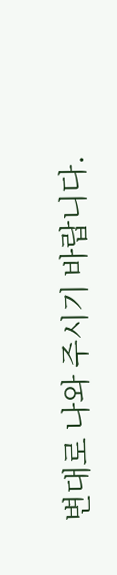변대로 나와 주시기 바랍니다.